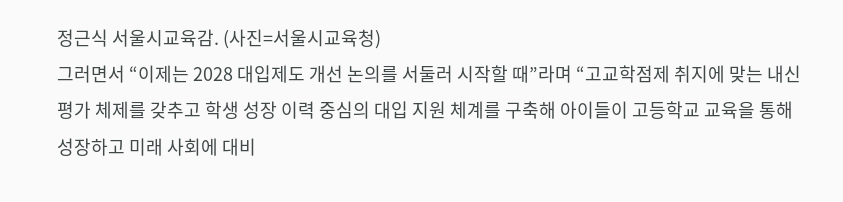정근식 서울시교육감. (사진=서울시교육청)
그러면서 “이제는 2028 대입제도 개선 논의를 서둘러 시작할 때”라며 “고교학점제 취지에 맞는 내신평가 체제를 갖추고 학생 성장 이력 중심의 대입 지원 체계를 구축해 아이들이 고등학교 교육을 통해 성장하고 미래 사회에 대비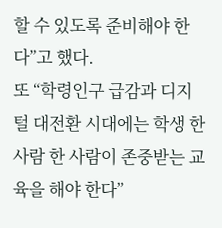할 수 있도록 준비해야 한다”고 했다.
또 “학령인구 급감과 디지털 대전환 시대에는 학생 한 사람 한 사람이 존중받는 교육을 해야 한다”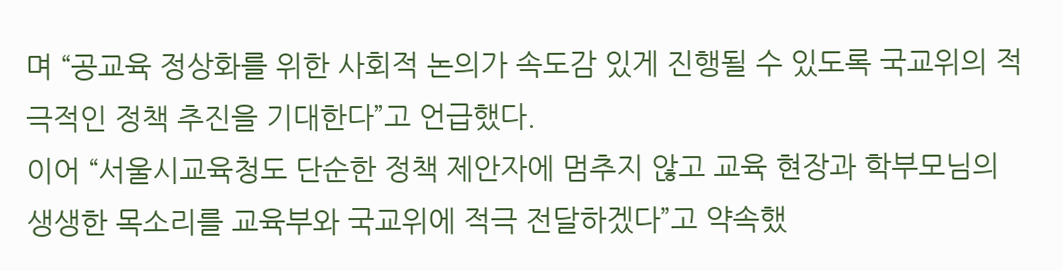며 “공교육 정상화를 위한 사회적 논의가 속도감 있게 진행될 수 있도록 국교위의 적극적인 정책 추진을 기대한다”고 언급했다.
이어 “서울시교육청도 단순한 정책 제안자에 멈추지 않고 교육 현장과 학부모님의 생생한 목소리를 교육부와 국교위에 적극 전달하겠다”고 약속했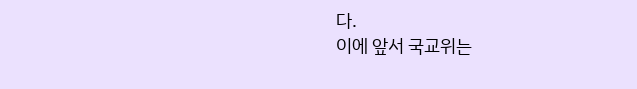다.
이에 앞서 국교위는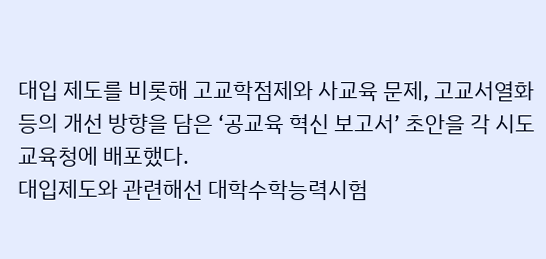대입 제도를 비롯해 고교학점제와 사교육 문제, 고교서열화 등의 개선 방향을 담은 ‘공교육 혁신 보고서’ 초안을 각 시도교육청에 배포했다.
대입제도와 관련해선 대학수학능력시험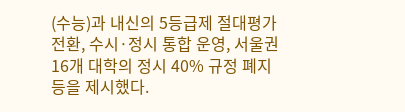(수능)과 내신의 5등급제 절대평가 전환, 수시·정시 통합 운영, 서울권 16개 대학의 정시 40% 규정 폐지 등을 제시했다.